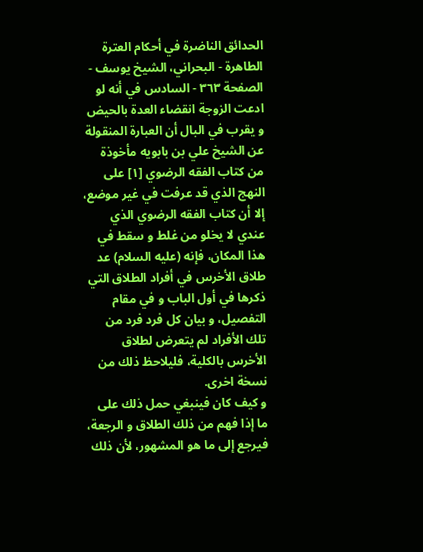الحدائق الناضرة في أحكام العترة الطاهرة - البحراني، الشيخ يوسف - الصفحة ٣٦٣ - السادس في أنه لو ادعت الزوجة انقضاء العدة بالحيض
و يقرب في البال أن العبارة المنقولة عن الشيخ علي بن بابويه مأخوذة من كتاب الفقه الرضوي [١] على النهج الذي قد عرفت في غير موضع، إلا أن كتاب الفقه الرضوي الذي عندي لا يخلو من غلط و سقط في هذا المكان، فإنه (عليه السلام) عد طلاق الأخرس في أفراد الطلاق التي ذكرها في أول الباب و في مقام التفصيل، و بيان كل فرد فرد من تلك الأفراد لم يتعرض لطلاق الأخرس بالكلية، فليلاحظ ذلك من نسخة اخرى.
و كيف كان فينبغي حمل ذلك على ما إذا فهم من ذلك الطلاق و الرجعة، فيرجع إلى ما هو المشهور، لأن ذلك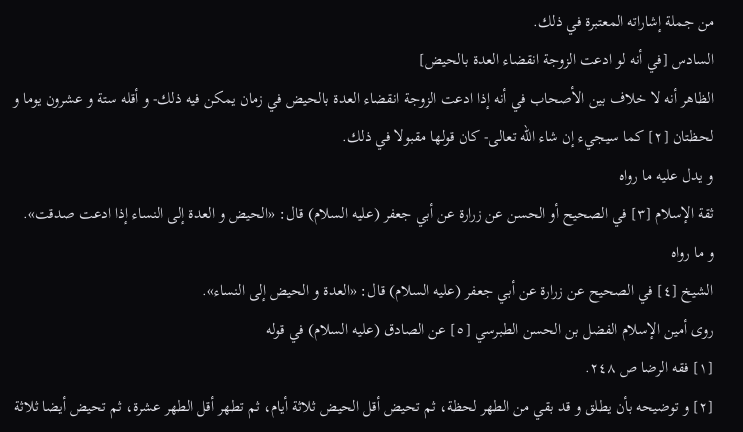من جملة إشاراته المعتبرة في ذلك.
السادس [في أنه لو ادعت الزوجة انقضاء العدة بالحيض]
الظاهر أنه لا خلاف بين الأصحاب في أنه إذا ادعت الزوجة انقضاء العدة بالحيض في زمان يمكن فيه ذلك- و أقله ستة و عشرون يوما و لحظتان [٢] كما سيجيء إن شاء الله تعالى- كان قولها مقبولا في ذلك.
و يدل عليه ما رواه
ثقة الإسلام [٣] في الصحيح أو الحسن عن زرارة عن أبي جعفر (عليه السلام) قال: «الحيض و العدة إلى النساء إذا ادعت صدقت».
و ما رواه
الشيخ [٤] في الصحيح عن زرارة عن أبي جعفر (عليه السلام) قال: «العدة و الحيض إلى النساء».
روى أمين الإسلام الفضل بن الحسن الطبرسي [٥] عن الصادق (عليه السلام) في قوله
[١] فقه الرضا ص ٢٤٨.
[٢] و توضيحه بأن يطلق و قد بقي من الطهر لحظة، ثم تحيض أقل الحيض ثلاثة أيام، ثم تطهر أقل الطهر عشرة، ثم تحيض أيضا ثلاثة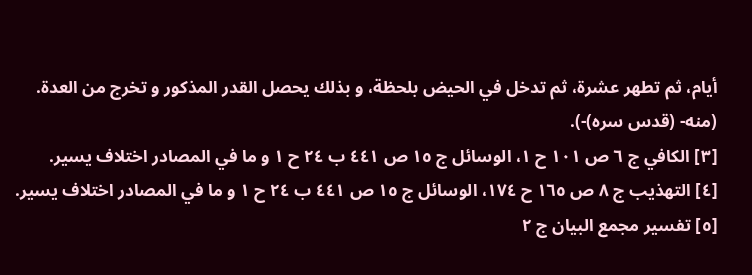أيام، ثم تطهر عشرة، ثم تدخل في الحيض بلحظة، و بذلك يحصل القدر المذكور و تخرج من العدة. (منه- (قدس سره)-).
[٣] الكافي ج ٦ ص ١٠١ ح ١، الوسائل ج ١٥ ص ٤٤١ ب ٢٤ ح ١ و ما في المصادر اختلاف يسير.
[٤] التهذيب ج ٨ ص ١٦٥ ح ١٧٤، الوسائل ج ١٥ ص ٤٤١ ب ٢٤ ح ١ و ما في المصادر اختلاف يسير.
[٥] تفسير مجمع البيان ج ٢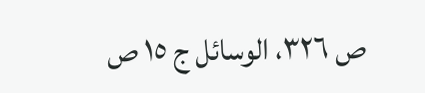ص ٣٢٦، الوسائل ج ١٥ ص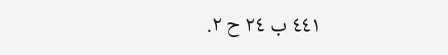٤٤١ ب ٢٤ ح ٢.